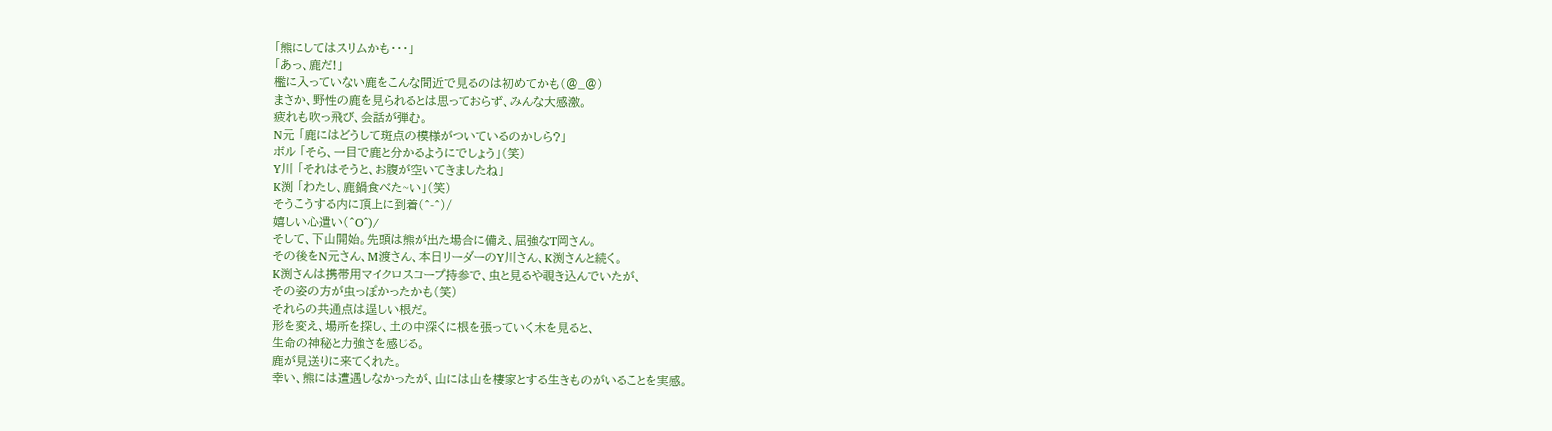「熊にしてはスリムかも・・・」
「あっ、鹿だ!」
檻に入っていない鹿をこんな間近で見るのは初めてかも(@_@)
まさか、野性の鹿を見られるとは思っておらず、みんな大感激。
疲れも吹っ飛び、会話が弾む。
N元 「鹿にはどうして斑点の模様がついているのかしら?」
ボル 「そら、一目で鹿と分かるようにでしょう」(笑)
Y川 「それはそうと、お腹が空いてきましたね」
K渕 「わたし、鹿鍋食べた~い」(笑)
そうこうする内に頂上に到着(^-^)/
嬉しい心遣い(^O^)/
そして、下山開始。先頭は熊が出た場合に備え、屈強なT岡さん。
その後をN元さん、M渡さん、本日リーダーのY川さん、K渕さんと続く。
K渕さんは携帯用マイクロスコープ持参で、虫と見るや覗き込んでいたが、
その姿の方が虫っぽかったかも(笑)
それらの共通点は逞しい根だ。
形を変え、場所を探し、土の中深くに根を張っていく木を見ると、
生命の神秘と力強さを感じる。
鹿が見送りに来てくれた。
幸い、熊には遭遇しなかったが、山には山を棲家とする生きものがいることを実感。